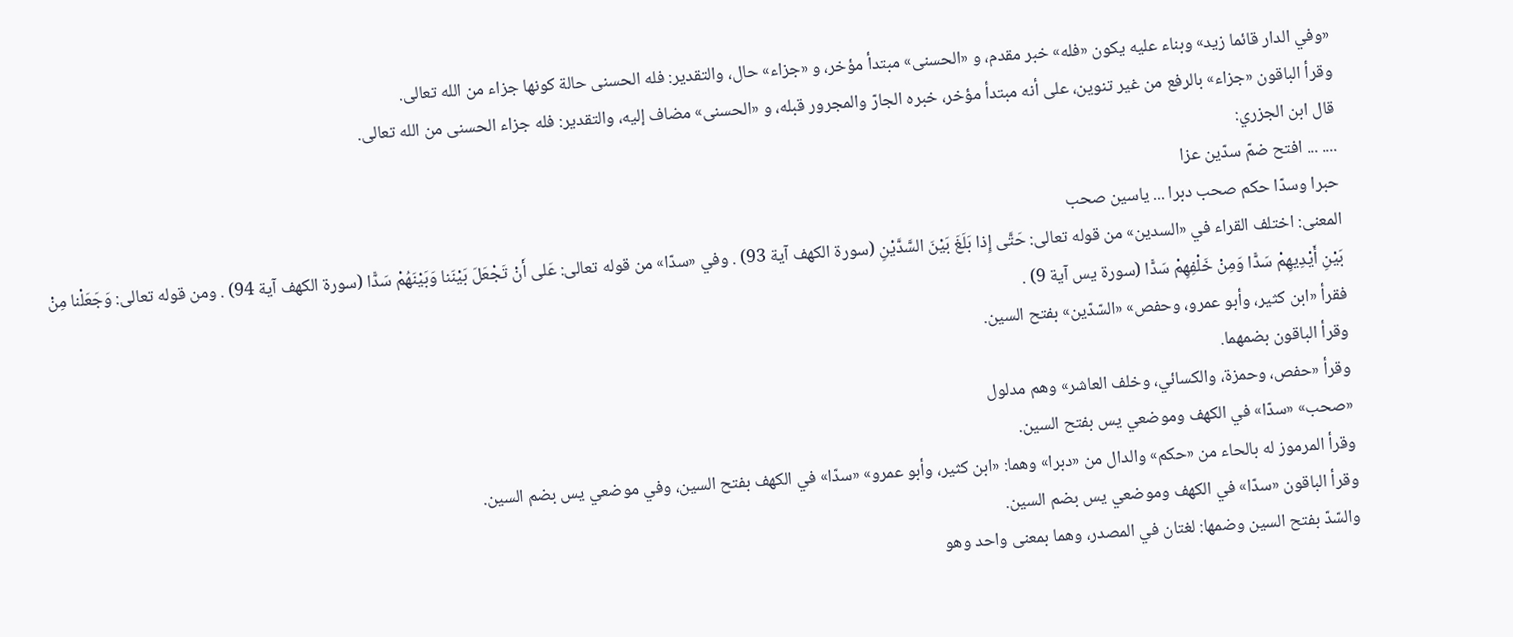«وفي الدار قائما زيد» وبناء عليه يكون «فله» خبر مقدم، و «الحسنى» مبتدأ مؤخر، و «جزاء» حال، والتقدير: فله الحسنى حالة كونها جزاء من الله تعالى.
وقرأ الباقون «جزاء» بالرفع من غير تنوين، على أنه مبتدأ مؤخر، خبره الجارّ والمجرور قبله، و «الحسنى» مضاف إليه، والتقدير: فله جزاء الحسنى من الله تعالى.
قال ابن الجزري:
.... ... افتح ضمّ سدّين عزا
حبرا وسدّا حكم صحب دبرا ... ياسين صحب
المعنى: اختلف القراء في «السدين» من قوله تعالى: حَتَّى إِذا بَلَغَ بَيْنَ السَّدَّيْنِ (سورة الكهف آية 93) . وفي «سدّا» من قوله تعالى: عَلى أَنْ تَجْعَلَ بَيْنَنا وَبَيْنَهُمْ سَدًّا (سورة الكهف آية 94) . ومن قوله تعالى: وَجَعَلْنا مِنْ بَيْنِ أَيْدِيهِمْ سَدًّا وَمِنْ خَلْفِهِمْ سَدًّا (سورة يس آية 9) .
فقرأ «ابن كثير، وأبو عمرو، وحفص» «السّدّين» بفتح السين.
وقرأ الباقون بضمهما.
وقرأ «حفص، وحمزة، والكسائي، وخلف العاشر» وهم مدلول
«صحب» «سدّا» في الكهف وموضعي يس بفتح السين.
وقرأ المرموز له بالحاء من «حكم» والدال من «دبرا» وهما: «ابن كثير، وأبو عمرو» «سدّا» في الكهف بفتح السين، وفي موضعي يس بضم السين.
وقرأ الباقون «سدّا» في الكهف وموضعي يس بضم السين.
والسّدّ بفتح السين وضمها: لغتان في المصدر، وهما بمعنى واحد وهو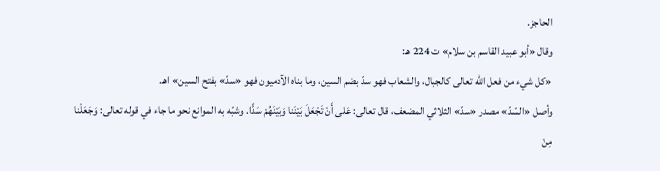الحاجز.
وقال «أبو عبيد القاسم بن سلام» ت 224 هـ:
«كل شيء من فعل الله تعالى كالجبال، والشعاب فهو سدّ بضم السين، وما بناه الآدميون فهو «سدّ» بفتح السين» اهـ.
وأصل «السّدّ» مصدر «سدّ» الثلاثي المضعف، قال تعالى: عَلى أَنْ تَجْعَلَ بَيْنَنا وَبَيْنَهُمْ سَدًّا. وشبّه به الموانع نحو ما جاء في قوله تعالى: وَجَعَلْنا مِنْ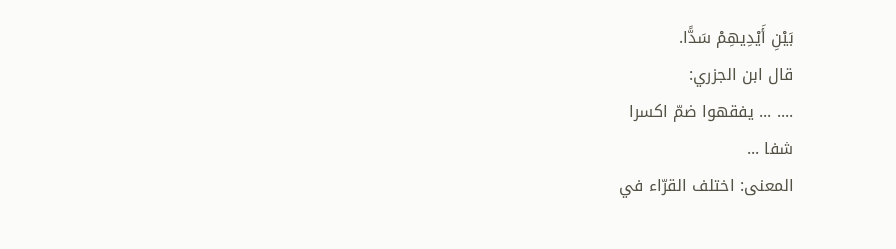بَيْنِ أَيْدِيهِمْ سَدًّا.
قال ابن الجزري:
.... ... يفقهوا ضمّ اكسرا
شفا ...
المعنى: اختلف القرّاء في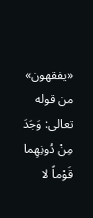«يفقهون» من قوله تعالى: وَجَدَ مِنْ دُونِهِما قَوْماً لا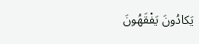يَكادُونَ يَفْقَهُونَ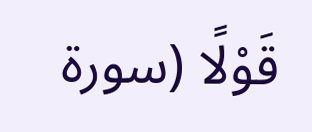قَوْلًا (سورة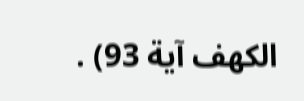الكهف آية 93) .